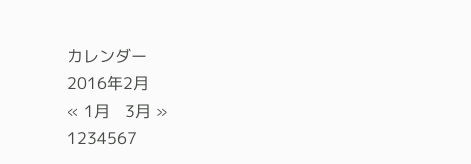カレンダー
2016年2月
« 1月   3月 »
1234567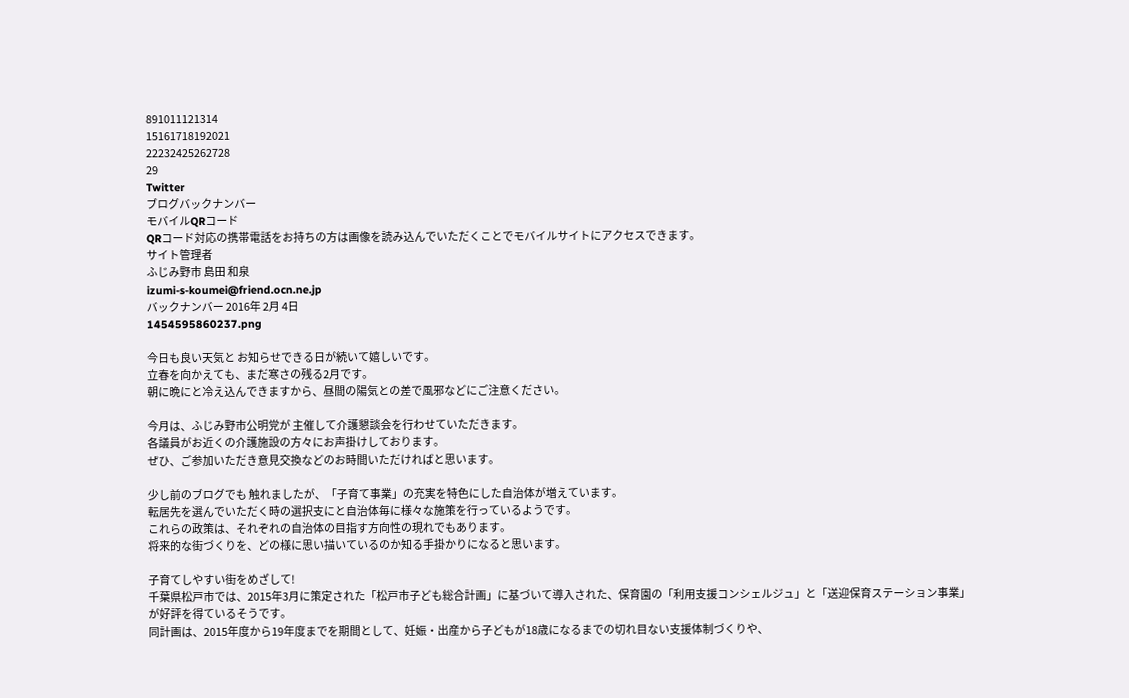891011121314
15161718192021
22232425262728
29
Twitter
ブログバックナンバー
モバイルQRコード
QRコード対応の携帯電話をお持ちの方は画像を読み込んでいただくことでモバイルサイトにアクセスできます。
サイト管理者
ふじみ野市 島田 和泉
izumi-s-koumei@friend.ocn.ne.jp
バックナンバー 2016年 2月 4日
1454595860237.png

今日も良い天気と お知らせできる日が続いて嬉しいです。
立春を向かえても、まだ寒さの残る2月です。
朝に晩にと冷え込んできますから、昼間の陽気との差で風邪などにご注意ください。

今月は、ふじみ野市公明党が 主催して介護懇談会を行わせていただきます。
各議員がお近くの介護施設の方々にお声掛けしております。
ぜひ、ご参加いただき意見交換などのお時間いただければと思います。

少し前のブログでも 触れましたが、「子育て事業」の充実を特色にした自治体が増えています。
転居先を選んでいただく時の選択支にと自治体毎に様々な施策を行っているようです。
これらの政策は、それぞれの自治体の目指す方向性の現れでもあります。
将来的な街づくりを、どの様に思い描いているのか知る手掛かりになると思います。

子育てしやすい街をめざして!
千葉県松戸市では、2015年3月に策定された「松戸市子ども総合計画」に基づいて導入された、保育園の「利用支援コンシェルジュ」と「送迎保育ステーション事業」が好評を得ているそうです。
同計画は、2015年度から19年度までを期間として、妊娠・出産から子どもが18歳になるまでの切れ目ない支援体制づくりや、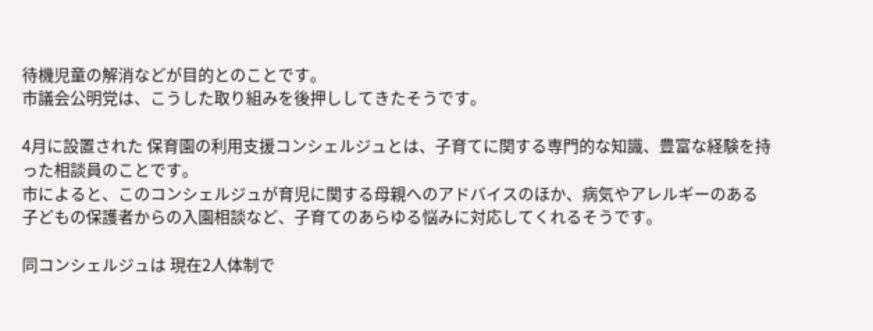待機児童の解消などが目的とのことです。
市議会公明党は、こうした取り組みを後押ししてきたそうです。

4月に設置された 保育園の利用支援コンシェルジュとは、子育てに関する専門的な知識、豊富な経験を持った相談員のことです。
市によると、このコンシェルジュが育児に関する母親へのアドバイスのほか、病気やアレルギーのある子どもの保護者からの入園相談など、子育てのあらゆる悩みに対応してくれるそうです。

同コンシェルジュは 現在2人体制で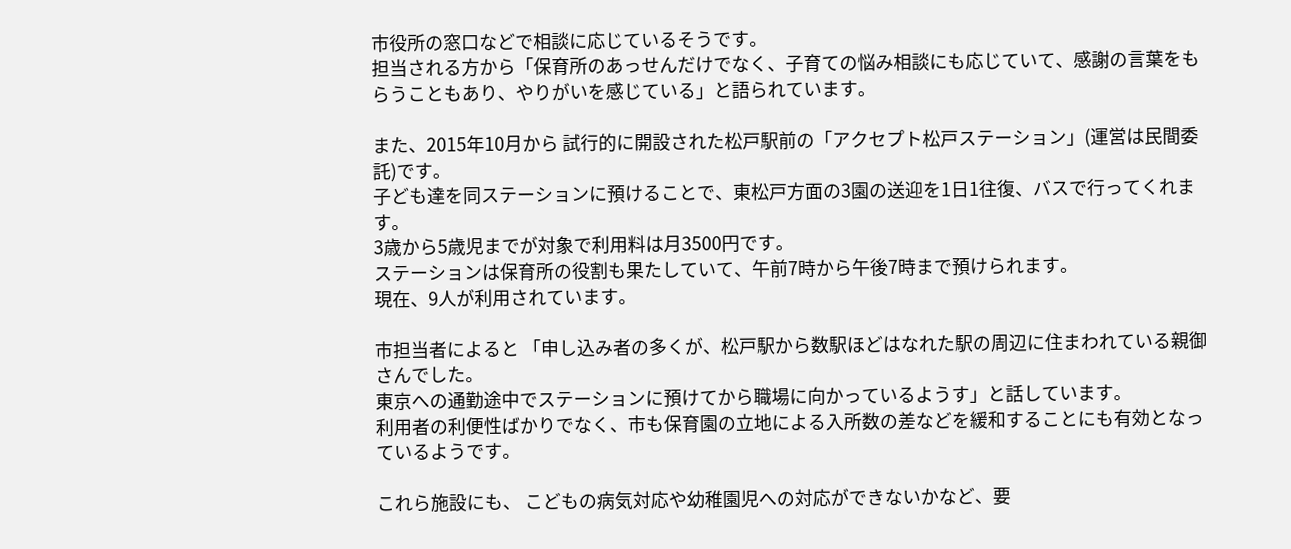市役所の窓口などで相談に応じているそうです。
担当される方から「保育所のあっせんだけでなく、子育ての悩み相談にも応じていて、感謝の言葉をもらうこともあり、やりがいを感じている」と語られています。

また、2015年10月から 試行的に開設された松戸駅前の「アクセプト松戸ステーション」(運営は民間委託)です。
子ども達を同ステーションに預けることで、東松戸方面の3園の送迎を1日1往復、バスで行ってくれます。
3歳から5歳児までが対象で利用料は月3500円です。
ステーションは保育所の役割も果たしていて、午前7時から午後7時まで預けられます。
現在、9人が利用されています。

市担当者によると 「申し込み者の多くが、松戸駅から数駅ほどはなれた駅の周辺に住まわれている親御さんでした。
東京への通勤途中でステーションに預けてから職場に向かっているようす」と話しています。
利用者の利便性ばかりでなく、市も保育園の立地による入所数の差などを緩和することにも有効となっているようです。

これら施設にも、 こどもの病気対応や幼稚園児への対応ができないかなど、要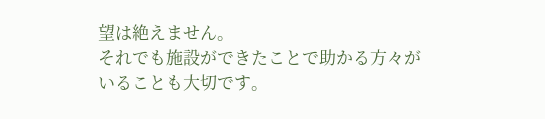望は絶えません。
それでも施設ができたことで助かる方々がいることも大切です。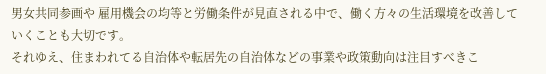男女共同参画や 雇用機会の均等と労働条件が見直される中で、働く方々の生活環境を改善していくことも大切です。
それゆえ、住まわれてる自治体や転居先の自治体などの事業や政策動向は注目すべきこ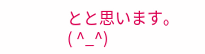とと思います。
( ^_^)